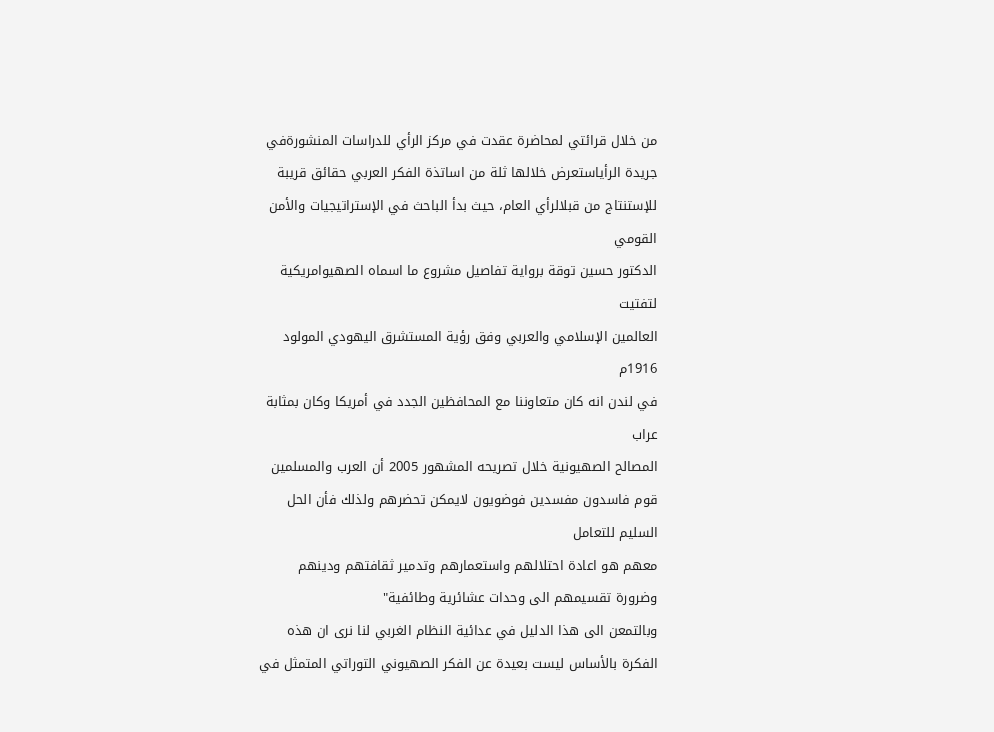من خلال قرائتي لمحاضرة عقدت في مركز الرأي للدراسات المنشورةفي جريدة الرأياستعرض خلالها ثلة من اساتذة الفكر العربي حقائق قريبة
للإستنتاج من قبلالرأي العام، حيث بدأ الباحث في الإستراتيجيات والأمن القومي
الدكتور حسين توقة برواية تفاصيل مشروع ما اسماه الصهيوامريكية لتفتيت
العالمين الإسلامي والعربي وفق رؤية المستشرق اليهودي المولود 1916م
في لندن انه كان متعاوننا مع المحافظين الجدد في أمريكا وكان بمثابة عراب
المصالح الصهيونية خلال تصريحه المشهور 2005 أن العرب والمسلمين
قوم فاسدون مفسدين فوضويون لايمكن تحضرهم ولذلك فأن الحل السليم للتعامل
معهم هو اعادة احتلالهم واستعمارهم وتدمير ثقافتهم ودينهم
وضرورة تقسيمهم الى وحدات عشائرية وطائفية"
وبالتمعن الى هذا الدليل في عدائية النظام الغربي لنا نرى ان هذه الفكرة بالأساس ليست بعيدة عن الفكر الصهيوني التوراتي المتمثل في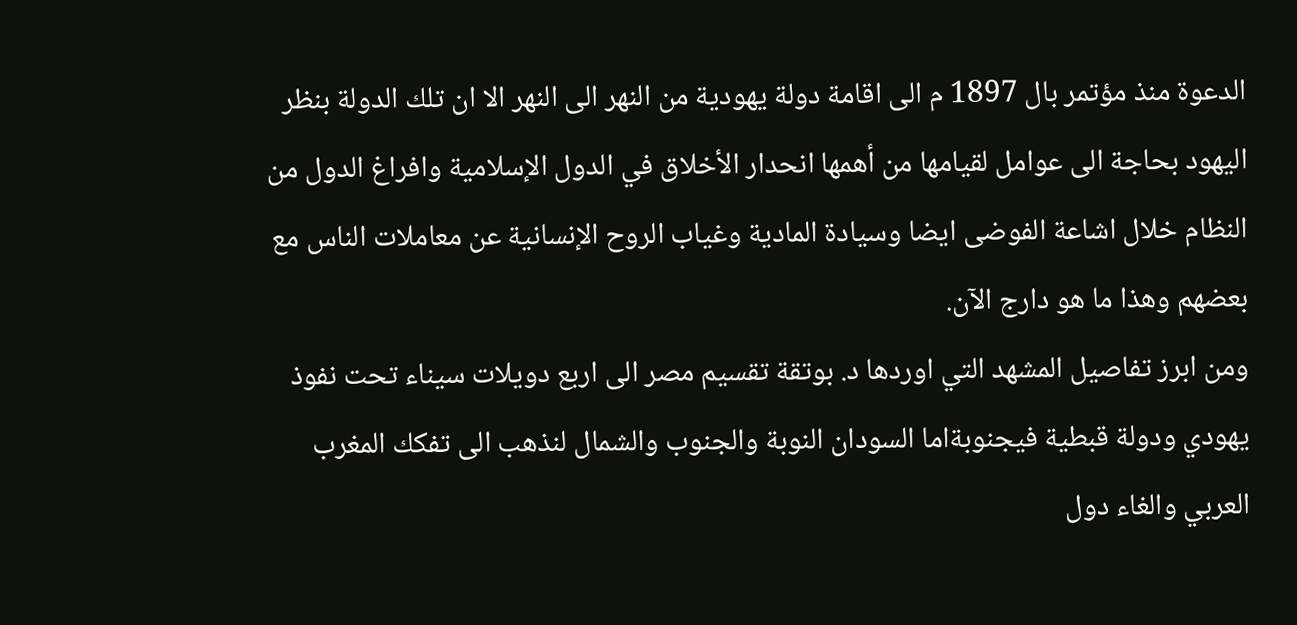الدعوة منذ مؤتمر بال 1897 م الى اقامة دولة يهودية من النهر الى النهر الا ان تلك الدولة بنظر اليهود بحاجة الى عوامل لقيامها من أهمها انحدار الأخلاق في الدول الإسلامية وافراغ الدول من النظام خلال اشاعة الفوضى ايضا وسيادة المادية وغياب الروح الإنسانية عن معاملات الناس مع بعضهم وهذا ما هو دارج الآن.
ومن ابرز تفاصيل المشهد التي اوردها د. بوتقة تقسيم مصر الى اربع دويلات سيناء تحت نفوذ يهودي ودولة قبطية فيجنوبةاما السودان النوبة والجنوب والشمال لنذهب الى تفكك المغرب العربي والغاء دول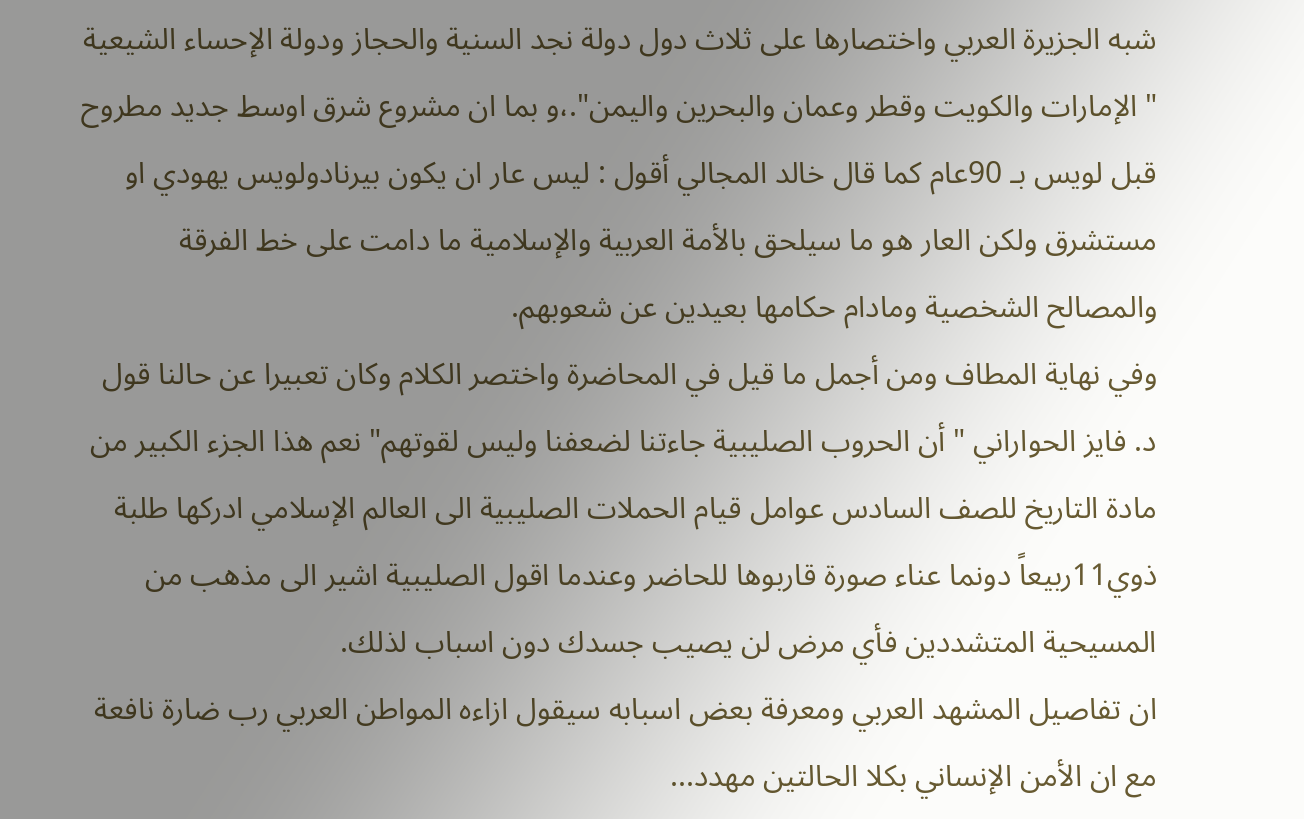شبه الجزيرة العربي واختصارها على ثلاث دول دولة نجد السنية والحجاز ودولة الإحساء الشيعية " الإمارات والكويت وقطر وعمان والبحرين واليمن".،و بما ان مشروع شرق اوسط جديد مطروح قبل لويس بـ 90عام كما قال خالد المجالي أقول : ليس عار ان يكون بيرنادولويس يهودي او مستشرق ولكن العار هو ما سيلحق بالأمة العربية والإسلامية ما دامت على خط الفرقة والمصالح الشخصية ومادام حكامها بعيدين عن شعوبهم.
وفي نهاية المطاف ومن أجمل ما قيل في المحاضرة واختصر الكلام وكان تعبيرا عن حالنا قول د. فايز الحواراني " أن الحروب الصليبية جاءتنا لضعفنا وليس لقوتهم" نعم هذا الجزء الكبير من مادة التاريخ للصف السادس عوامل قيام الحملات الصليبية الى العالم الإسلامي ادركها طلبة ذوي11ربيعاً دونما عناء صورة قاربوها للحاضر وعندما اقول الصليبية اشير الى مذهب من المسيحية المتشددين فأي مرض لن يصيب جسدك دون اسباب لذلك.
ان تفاصيل المشهد العربي ومعرفة بعض اسبابه سيقول ازاءه المواطن العربي رب ضارة نافعة مع ان الأمن الإنساني بكلا الحالتين مهدد...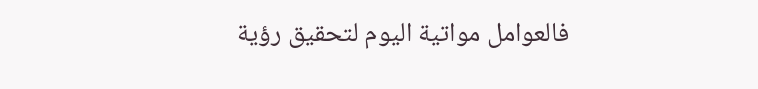فالعوامل مواتية اليوم لتحقيق رؤية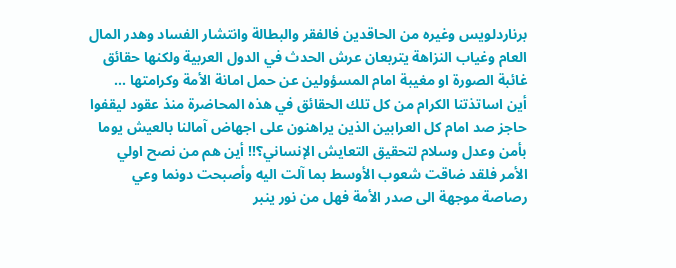برناردلويس وغيره من الحاقدين فالفقر والبطالة وانتشار الفساد وهدر المال العام وغياب النزاهة يتربعان عرش الحدث في الدول العربية ولكنها حقائق غائبة الصورة او مغيبة امام المسؤولين عن حمل امانة الأمة وكرامتها ...
أين اساتذتنا الكرام من كل تلك الحقائق في هذه المحاضرة منذ عقود ليقفوا حاجز صد امام كل العرابين الذين يراهنون على اجهاض آمالنا بالعيش يوما بأمن وعدل وسلام لتحقيق التعايش الإنساني؟!! أين هم من نصح اولي الأمر فلقد ضاقت شعوب الأوسط بما آلت اليه وأصبحت دونما وعي رصاصة موجهة الى صدر الأمة فهل من نور ينبر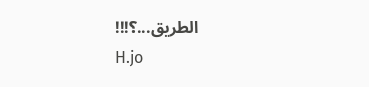الطريق...؟!!!
H.jo